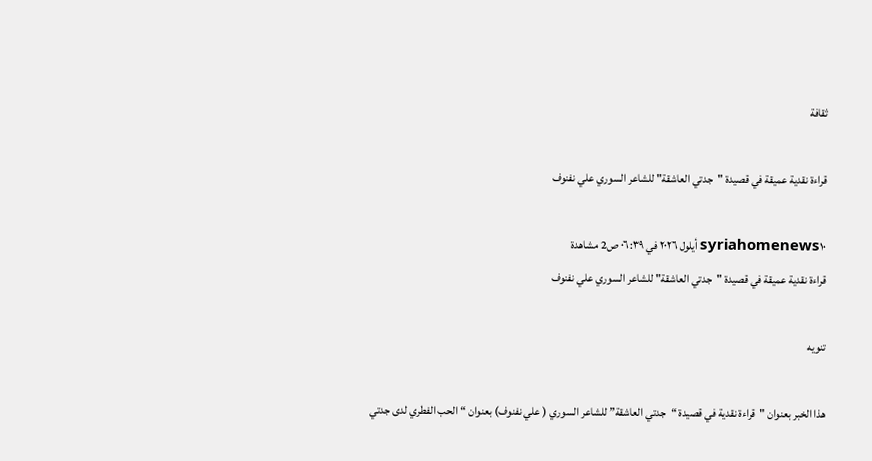ثقافة

قراءة نقدية عميقة في قصيدة "جدتي العاشقة" للشاعر السوري علي نفنوف

syriahomenews١٠ أيلول ٢٠٢٦ في ٠٦:٣٩ ص2 مشاهدة
قراءة نقدية عميقة في قصيدة "جدتي العاشقة" للشاعر السوري علي نفنوف

تنويه

هذا الخبر بعنوان "قراءة نقدية في قصيدة “جدتي العاشقة” للشاعر السوري ( علي نفنوف) بعنوان “الحب الفطري لدى جدتي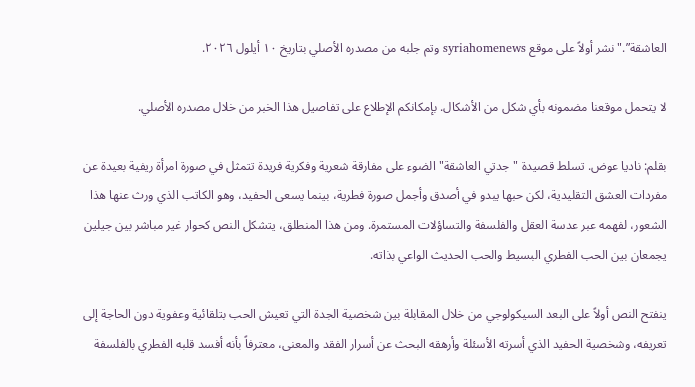العاشقة”." نشر أولاً على موقع syriahomenews وتم جلبه من مصدره الأصلي بتاريخ ١٠ أيلول ٢٠٢٦.

لا يتحمل موقعنا مضمونه بأي شكل من الأشكال. بإمكانكم الإطلاع على تفاصيل هذا الخبر من خلال مصدره الأصلي.

بقلم: ناديا عوض. تسلط قصيدة "جدتي العاشقة" الضوء على مفارقة شعرية وفكرية فريدة تتمثل في صورة امرأة ريفية بعيدة عن مفردات العشق التقليدية، لكن حبها يبدو في أصدق وأجمل صورة فطرية، بينما يسعى الحفيد، وهو الكاتب الذي ورث عنها هذا الشعور، لفهمه عبر عدسة العقل والفلسفة والتساؤلات المستمرة. ومن هذا المنطلق، يتشكل النص كحوار غير مباشر بين جيلين يجمعان بين الحب الفطري البسيط والحب الحديث الواعي بذاته.

ينفتح النص أولاً على البعد السيكولوجي من خلال المقابلة بين شخصية الجدة التي تعيش الحب بتلقائية وعفوية دون الحاجة إلى تعريفه، وشخصية الحفيد الذي أسرته الأسئلة وأرهقه البحث عن أسرار الفقد والمعنى، معترفاً بأنه أفسد قلبه الفطري بالفلسفة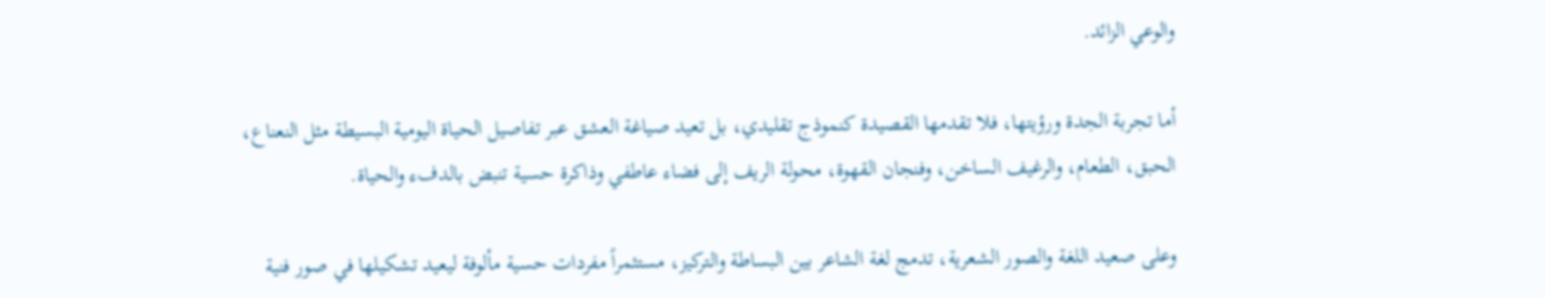والوعي الزائد.

أما تجربة الجدة ورؤيتها، فلا تقدمها القصيدة كنموذج تقليدي، بل تعيد صياغة العشق عبر تفاصيل الحياة اليومية البسيطة مثل النعناع، الحبق، الطعام، والرغيف الساخن، وفنجان القهوة، محولة الريف إلى فضاء عاطفي وذاكرة حسية تنبض بالدفء والحياة.

وعلى صعيد اللغة والصور الشعرية، تدمج لغة الشاعر بين البساطة والتركيز، مستثمراً مفردات حسية مألوفة ليعيد تشكيلها في صور فنية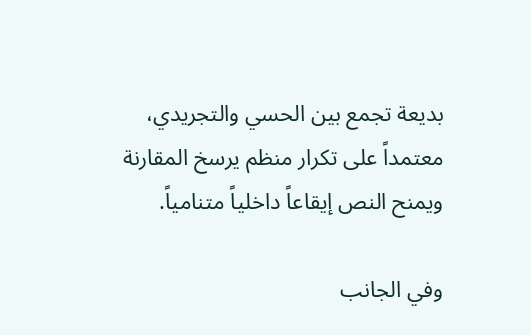بديعة تجمع بين الحسي والتجريدي، معتمداً على تكرار منظم يرسخ المقارنة ويمنح النص إيقاعاً داخلياً متنامياً.

وفي الجانب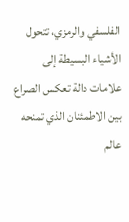الفلسفي والرمزي، تتحول الأشياء البسيطة إلى علامات دالة تعكس الصراع بين الاطمئنان الذي تمنحه عالم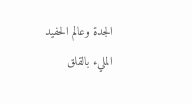الجدة وعالم الحفيد المليء بالقلق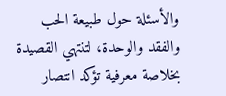والأسئلة حول طبيعة الحب والفقد والوحدة، لتنتهي القصيدة بخلاصة معرفية تؤكد انتصار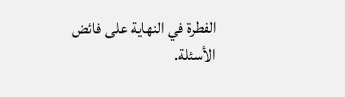الفطرة في النهاية على فائض الأسئلة.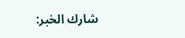شارك الخبر: